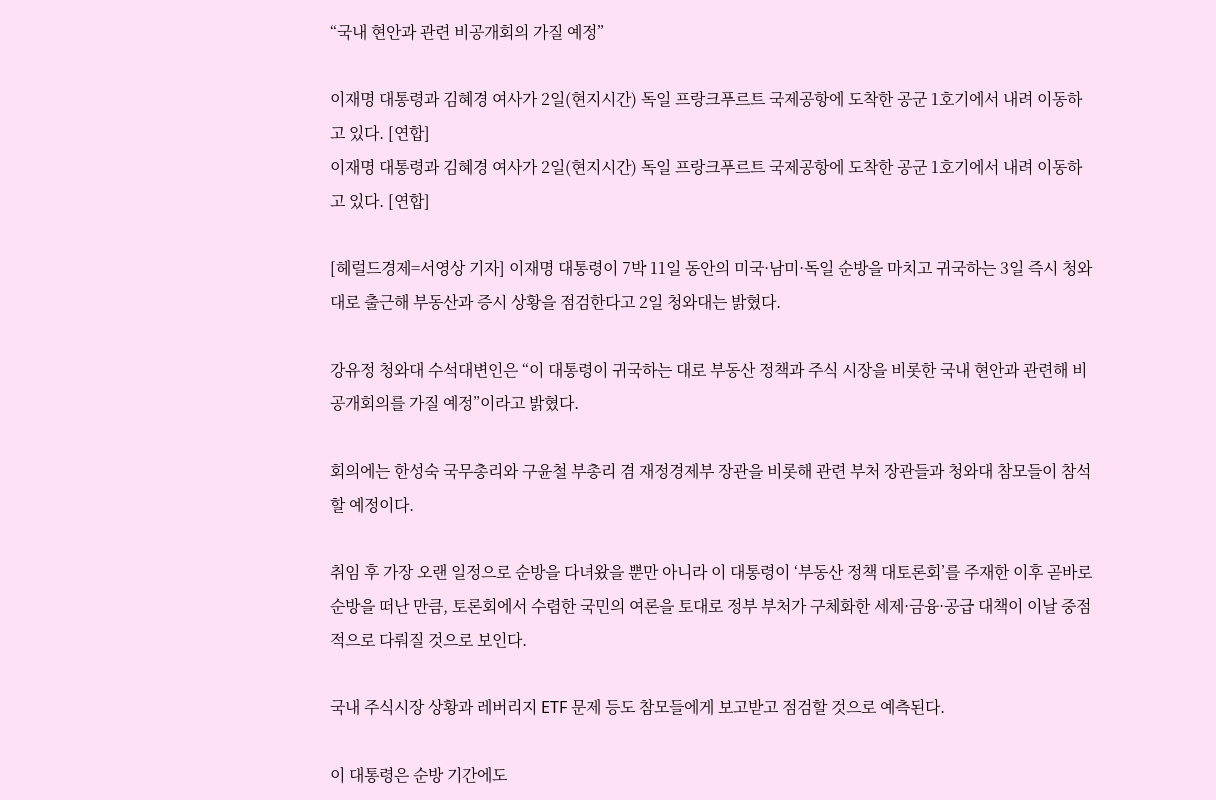“국내 현안과 관련 비공개회의 가질 예정”

이재명 대통령과 김혜경 여사가 2일(현지시간) 독일 프랑크푸르트 국제공항에 도착한 공군 1호기에서 내려 이동하고 있다. [연합]
이재명 대통령과 김혜경 여사가 2일(현지시간) 독일 프랑크푸르트 국제공항에 도착한 공군 1호기에서 내려 이동하고 있다. [연합]

[헤럴드경제=서영상 기자] 이재명 대통령이 7박 11일 동안의 미국·남미·독일 순방을 마치고 귀국하는 3일 즉시 청와대로 출근해 부동산과 증시 상황을 점검한다고 2일 청와대는 밝혔다.

강유정 청와대 수석대변인은 “이 대통령이 귀국하는 대로 부동산 정책과 주식 시장을 비롯한 국내 현안과 관련해 비공개회의를 가질 예정”이라고 밝혔다.

회의에는 한성숙 국무총리와 구윤철 부총리 겸 재정경제부 장관을 비롯해 관련 부처 장관들과 청와대 참모들이 참석할 예정이다.

취임 후 가장 오랜 일정으로 순방을 다녀왔을 뿐만 아니라 이 대통령이 ‘부동산 정책 대토론회’를 주재한 이후 곧바로 순방을 떠난 만큼, 토론회에서 수렴한 국민의 여론을 토대로 정부 부처가 구체화한 세제·금융·공급 대책이 이날 중점적으로 다뤄질 것으로 보인다.

국내 주식시장 상황과 레버리지 ETF 문제 등도 참모들에게 보고받고 점검할 것으로 예측된다.

이 대통령은 순방 기간에도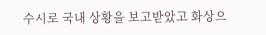수시로 국내 상황을 보고받았고 화상으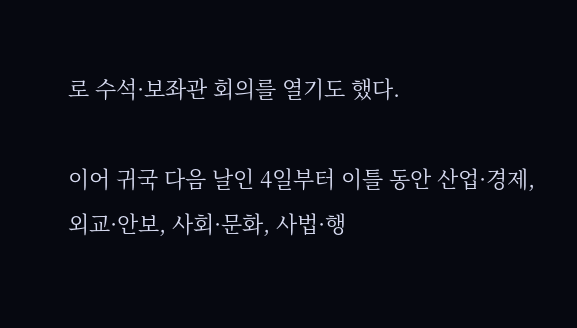로 수석·보좌관 회의를 열기도 했다.

이어 귀국 다음 날인 4일부터 이틀 동안 산업·경제, 외교·안보, 사회·문화, 사법·행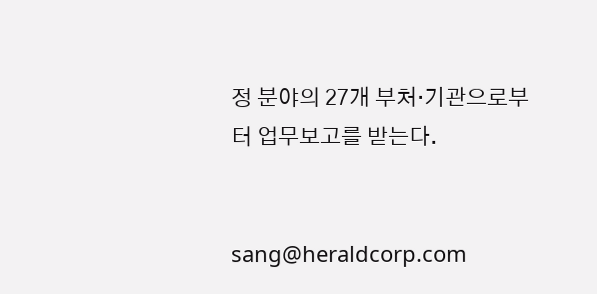정 분야의 27개 부처·기관으로부터 업무보고를 받는다.


sang@heraldcorp.com